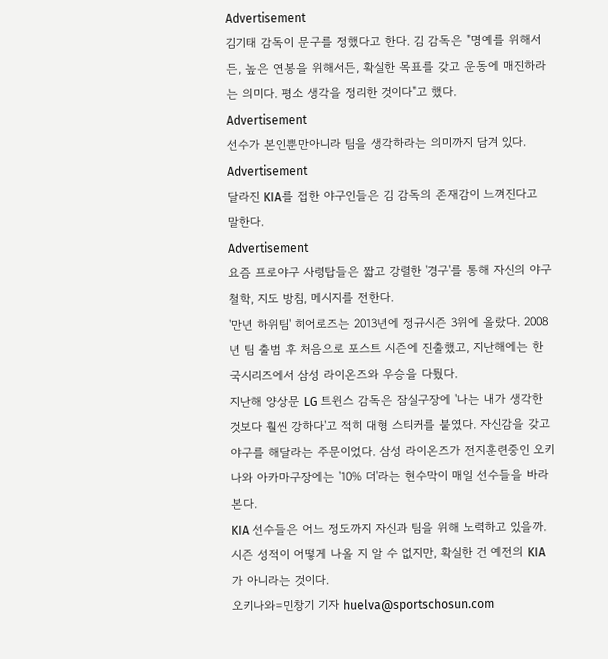Advertisement
김기태 감독이 문구를 정했다고 한다. 김 감독은 "명예를 위해서든, 높은 연봉을 위해서든, 확실한 목표를 갖고 운동에 매진하라는 의미다. 평소 생각을 정리한 것이다"고 했다.
Advertisement
선수가 본인뿐만아니라 팀을 생각하라는 의미까지 담겨 있다.
Advertisement
달라진 KIA를 접한 야구인들은 김 감독의 존재감이 느껴진다고 말한다.
Advertisement
요즘 프로야구 사령탑들은 짧고 강렬한 '경구'를 통해 자신의 야구 철학, 지도 방침, 메시지를 전한다.
'만년 하위팀' 히어로즈는 2013년에 정규시즌 3위에 올랐다. 2008년 팀 출범 후 처음으로 포스트 시즌에 진출했고, 지난해에는 한국시리즈에서 삼성 라이온즈와 우승을 다퉜다.
지난해 양상문 LG 트윈스 감독은 잠실구장에 '나는 내가 생각한 것보다 훨씬 강하다'고 적히 대형 스티커를 붙였다. 자신감을 갖고 야구를 해달라는 주문이었다. 삼성 라이온즈가 전지훈련중인 오키나와 아카마구장에는 '10% 더'라는 현수막이 매일 선수들을 바라본다.
KIA 선수들은 어느 정도까지 자신과 팀을 위해 노력하고 있을까. 시즌 성적이 어떻게 나올 지 알 수 없지만, 확실한 건 예전의 KIA가 아니라는 것이다.
오키나와=민창기 기자 huelva@sportschosun.com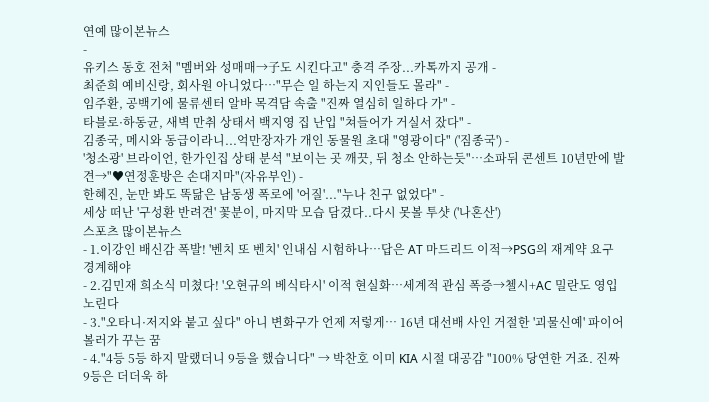연예 많이본뉴스
-
유키스 동호 전처 "멤버와 성매매→子도 시킨다고" 충격 주장...카톡까지 공개 -
최준희 예비신랑, 회사원 아니었다…"무슨 일 하는지 지인들도 몰라" -
임주환, 공백기에 물류센터 알바 목격담 속출 "진짜 열심히 일하다 가" -
타블로·하동균, 새벽 만취 상태서 백지영 집 난입 "쳐들어가 거실서 잤다" -
김종국, 메시와 동급이라니...억만장자가 개인 동물원 초대 "영광이다" ('짐종국') -
'청소광' 브라이언, 한가인집 상태 분석 "보이는 곳 깨끗, 뒤 청소 안하는듯"…소파뒤 콘센트 10년만에 발견→"♥연정훈방은 손대지마"(자유부인) -
한혜진, 눈만 봐도 똑닮은 남동생 폭로에 '어질'..."누나 친구 없었다" -
세상 떠난 '구성환 반려견' 꽃분이, 마지막 모습 담겼다..다시 못볼 투샷 ('나혼산')
스포츠 많이본뉴스
- 1.이강인 배신감 폭발! '벤치 또 벤치' 인내심 시험하나…답은 AT 마드리드 이적→PSG의 재계약 요구 경계해야
- 2.김민재 희소식 미쳤다! '오현규의 베식타시' 이적 현실화…세계적 관심 폭증→첼시+AC 밀란도 영입 노린다
- 3."오타니·저지와 붙고 싶다" 아니 변화구가 언제 저렇게… 16년 대선배 사인 거절한 '괴물신예' 파이어볼러가 꾸는 꿈
- 4."4등 5등 하지 말랬더니 9등을 했습니다" → 박찬호 이미 KIA 시절 대공감 "100% 당연한 거죠. 진짜 9등은 더더욱 하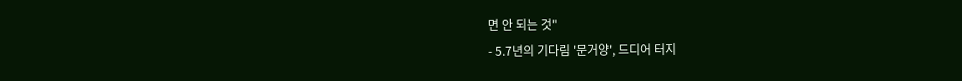면 안 되는 것"
- 5.7년의 기다림 '문거양', 드디어 터지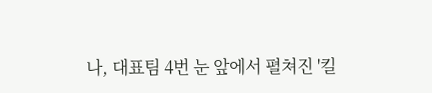나, 대표팀 4번 눈 앞에서 펼쳐진 '킬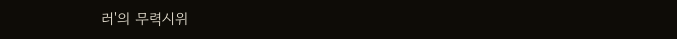러'의 무력시위